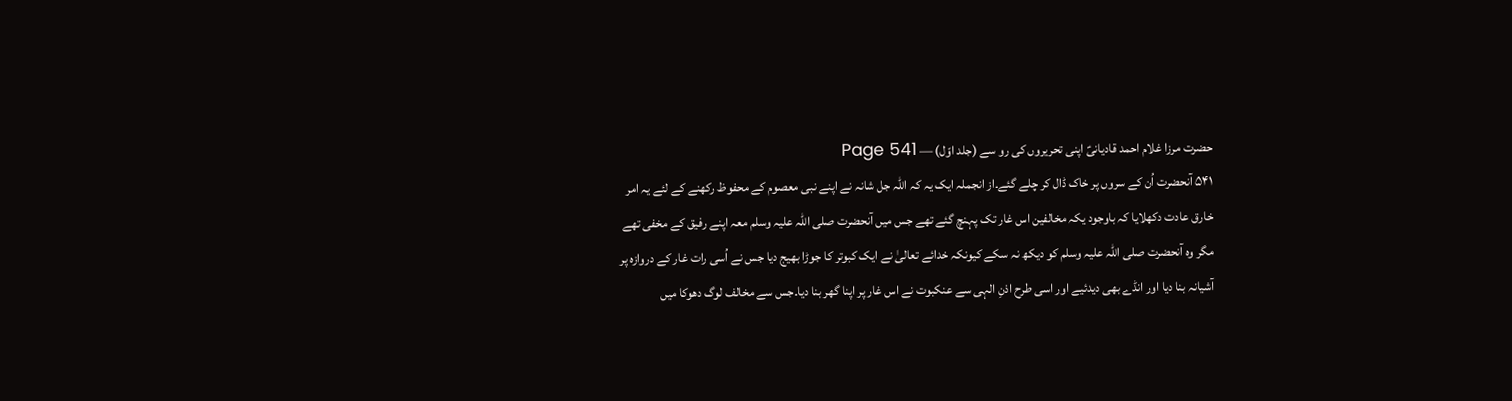حضرت مرزا غلام احمد قادیانیؑ اپنی تحریروں کی رو سے (جلد اوّل) — Page 541
۵۴۱ آنحضرت اُن کے سروں پر خاک ڈال کر چلے گئے۔از انجملہ ایک یہ کہ اللہ جل شانہ نے اپنے نبی معصوم کے محفوظ رکھنے کے لئے یہ امر خارق عادت دکھلایا کہ باوجود یکہ مخالفین اس غار تک پہنچ گئے تھے جس میں آنحضرت صلی اللہ علیہ وسلم معہ اپنے رفیق کے مخفی تھے مگر وہ آنحضرت صلی اللہ علیہ وسلم کو دیکھ نہ سکے کیونکہ خدائے تعالیٰ نے ایک کبوتر کا جوڑا بھیج دیا جس نے اُسی رات غار کے دروازہ پر آشیانہ بنا دیا اور انڈے بھی دیدئیے اور اسی طرح اذنِ الہی سے عنکبوت نے اس غار پر اپنا گھر بنا دیا۔جس سے مخالف لوگ دھوکا میں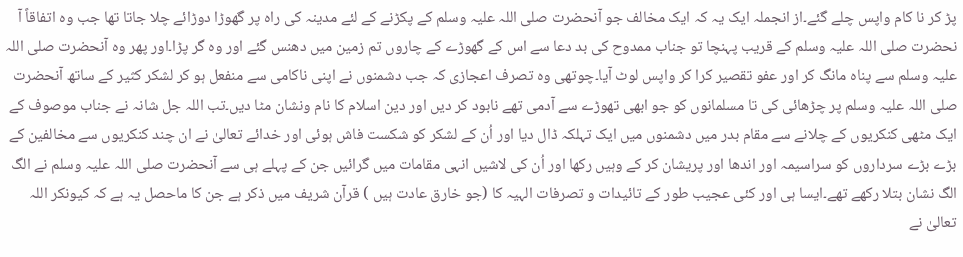پڑ کر نا کام واپس چلے گئے۔از انجملہ ایک یہ کہ ایک مخالف جو آنحضرت صلی اللہ علیہ وسلم کے پکڑنے کے لئے مدینہ کی راہ پر گھوڑا دوڑائے چلا جاتا تھا جب وہ اتفاقاً آ نحضرت صلی اللہ علیہ وسلم کے قریب پہنچا تو جناب ممدوح کی بد دعا سے اس کے گھوڑے کے چاروں تم زمین میں دھنس گئے اور وہ گر پڑا۔اور پھر وہ آنحضرت صلی اللہ علیہ وسلم سے پناہ مانگ کر اور عفو تقصیر کرا کر واپس لوٹ آیا۔چوتھی وہ تصرف اعجازی کہ جب دشمنوں نے اپنی ناکامی سے منفعل ہو کر لشکر کثیر کے ساتھ آنحضرت صلی اللہ علیہ وسلم پر چڑھائی کی تا مسلمانوں کو جو ابھی تھوڑے سے آدمی تھے نابود کر دیں اور دین اسلام کا نام ونشان مٹا دیں۔تب اللہ جل شانہ نے جناب موصوف کے ایک مٹھی کنکریوں کے چلانے سے مقام بدر میں دشمنوں میں ایک تہلکہ ڈال دیا اور اُن کے لشکر کو شکست فاش ہوئی اور خدائے تعالیٰ نے ان چند کنکریوں سے مخالفین کے بڑے بڑے سرداروں کو سراسیمہ اور اندھا اور پریشان کر کے وہیں رکھا اور اُن کی لاشیں انہی مقامات میں گرائیں جن کے پہلے ہی سے آنحضرت صلی اللہ علیہ وسلم نے الگ الگ نشان بتلا رکھے تھے۔ایسا ہی اور کئی عجیب طور کے تائیدات و تصرفات الہیہ کا (جو خارق عادت ہیں ) قرآن شریف میں ذکر ہے جن کا ماحصل یہ ہے کہ کیونکر اللہ تعالیٰ نے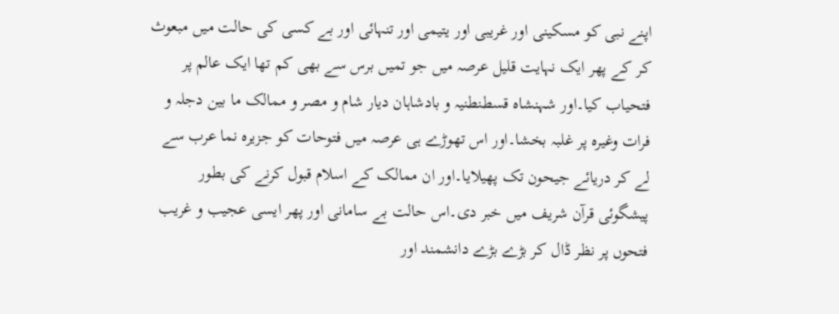اپنے نبی کو مسکینی اور غریبی اور یتیمی اور تنہائی اور بے کسی کی حالت میں مبعوث کر کے پھر ایک نہایت قلیل عرصہ میں جو تمیں برس سے بھی کم تھا ایک عالم پر فتحیاب کیا۔اور شہنشاہ قسطنطنیہ و بادشاہان دیار شام و مصر و ممالک ما بین دجلہ و فرات وغیرہ پر غلبہ بخشا۔اور اس تھوڑے ہی عرصہ میں فتوحات کو جزیرہ نما عرب سے لے کر دریائے جیحون تک پھیلایا۔اور ان ممالک کے اسلام قبول کرنے کی بطور پیشگوئی قرآن شریف میں خبر دی۔اس حالت بے سامانی اور پھر ایسی عجیب و غریب فتحوں پر نظر ڈال کر بڑے بڑے دانشمند اور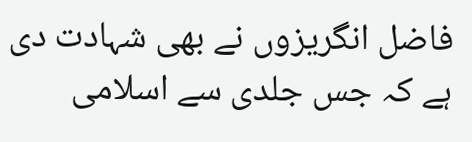فاضل انگریزوں نے بھی شہادت دی ہے کہ جس جلدی سے اسلامی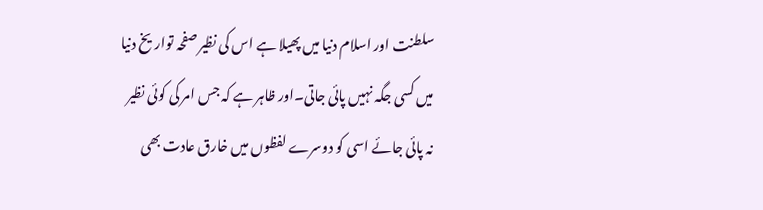سلطنت اور اسلام دنیا میں پھیلا ہے اس کی نظیر صفحہ تواریخ دنیا میں کسی جگہ نہیں پائی جاتی۔اور ظاہر ہے کہ جس امر کی کوئی نظیر نہ پائی جائے اسی کو دوسرے لفظوں میں خارق عادت بھی